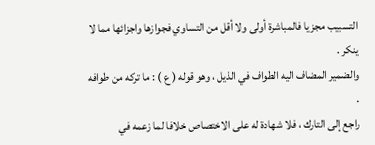التسبيب مجزيا فالمباشرة أولى ولا أقل من التساوي فجوازها واجزائها مما لا ينكر .
والضمير المضاف اليه الطواف في الذيل ، وهو قوله ( ع ) : ما تركه من طوافه .
راجع إلى التارك ، فلا شهادة له على الاختصاص خلافا لما زعمه في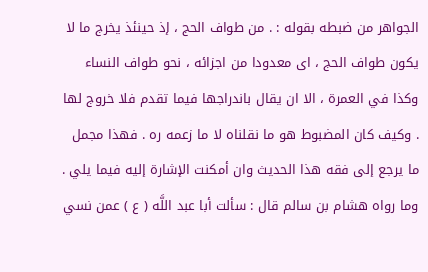الجواهر من ضبطه بقوله : . من طواف الحج ، إذ حينئذ يخرج ما لا يكون طواف الحج ، اى معدودا من اجزائه ، نحو طواف النساء وكذا في العمرة ، الا ان يقال باندراجها فيما تقدم فلا خروج لها . وكيف كان المضبوط هو ما نقلناه لا ما زعمه ره . فهذا مجمل ما يرجع إلى فقه هذا الحديث وان أمكنت الإشارة إليه فيما يلي .
وما رواه هشام بن سالم قال : سألت أبا عبد اللَّه ( ع ) عمن نسي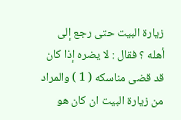زيارة البيت حتى رجع إلى أهله ؟ فقال : لا يضره إذا كان قد قضى مناسكه ( 1 ) والمراد من زيارة البيت ان كان هو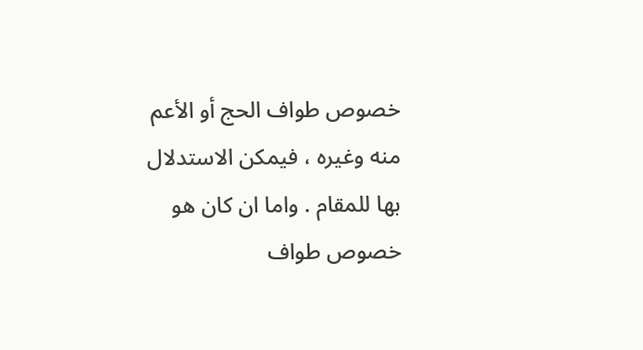خصوص طواف الحج أو الأعم منه وغيره ، فيمكن الاستدلال بها للمقام . واما ان كان هو خصوص طواف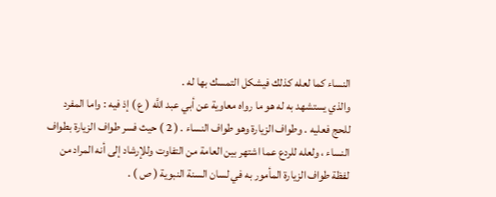النساء كما لعله كذلك فيشكل التمسك بها له .
والذي يستشهد به له هو ما رواه معاوية عن أبي عبد اللَّه ( ع ) إذ فيه : واما المفرد للحج فعليه . وطواف الزيارة وهو طواف النساء . ( 2 ) حيث فسر طواف الزيارة بطواف النساء ، ولعله للردع عما اشتهر بين العامة من التفاوت وللإرشاد إلى أنه المراد من لفظة طواف الزيارة المأمور به في لسان السنة النبوية ( ص ) .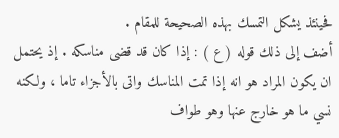فحينئذ يشكل التمسك بهذه الصحيحة للمقام .
أضف إلى ذلك قوله ( ع ) : إذا كان قد قضى مناسكه . إذ يحتمل ان يكون المراد هو انه إذا تمت المناسك واتى بالأجزاء تاما ، ولكنه نسي ما هو خارج عنها وهو طواف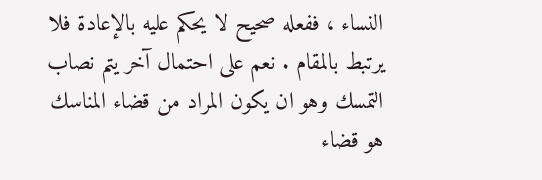النساء ، ففعله صحيح لا يحكم عليه بالإعادة فلا يرتبط بالمقام . نعم على احتمال آخر يتم نصاب التمسك وهو ان يكون المراد من قضاء المناسك هو قضاء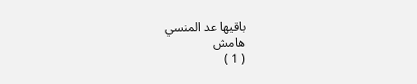باقيها عد المنسي
هامش
( 1 )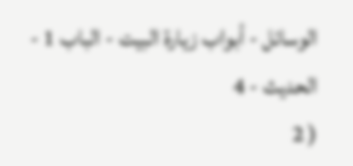الوسائل - أبواب زيارة البيت - الباب 1 - الحديث - 4
( 2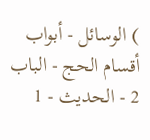) الوسائل - أبواب أقسام الحج - الباب 2 - الحديث - 1